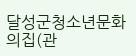달성군청소년문화의집(관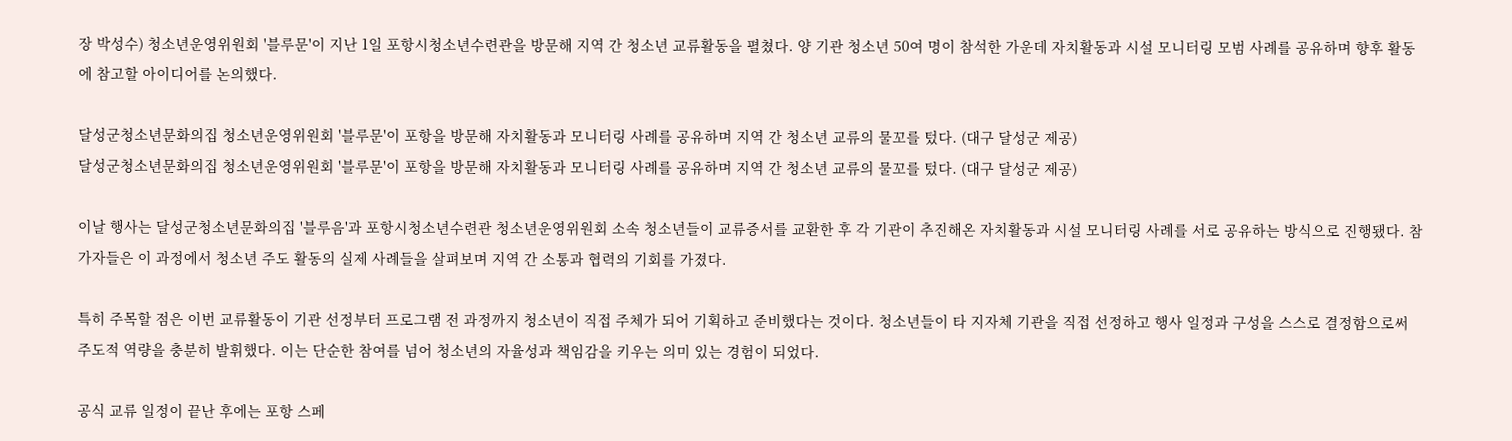장 박성수) 청소년운영위원회 '블루문'이 지난 1일 포항시청소년수련관을 방문해 지역 간 청소년 교류활동을 펼쳤다. 양 기관 청소년 50여 명이 참석한 가운데 자치활동과 시설 모니터링 모범 사례를 공유하며 향후 활동에 참고할 아이디어를 논의했다.

달성군청소년문화의집 청소년운영위원회 '블루문'이 포항을 방문해 자치활동과 모니터링 사례를 공유하며 지역 간 청소년 교류의 물꼬를 텄다. (대구 달성군 제공)
달성군청소년문화의집 청소년운영위원회 '블루문'이 포항을 방문해 자치활동과 모니터링 사례를 공유하며 지역 간 청소년 교류의 물꼬를 텄다. (대구 달성군 제공)

이날 행사는 달성군청소년문화의집 '블루음'과 포항시청소년수련관 청소년운영위원회 소속 청소년들이 교류증서를 교환한 후 각 기관이 추진해온 자치활동과 시설 모니터링 사례를 서로 공유하는 방식으로 진행됐다. 참가자들은 이 과정에서 청소년 주도 활동의 실제 사례들을 살펴보며 지역 간 소통과 협력의 기회를 가졌다.

특히 주목할 점은 이번 교류활동이 기관 선정부터 프로그램 전 과정까지 청소년이 직접 주체가 되어 기획하고 준비했다는 것이다. 청소년들이 타 지자체 기관을 직접 선정하고 행사 일정과 구성을 스스로 결정함으로써 주도적 역량을 충분히 발휘했다. 이는 단순한 참여를 넘어 청소년의 자율성과 책임감을 키우는 의미 있는 경험이 되었다.

공식 교류 일정이 끝난 후에는 포항 스페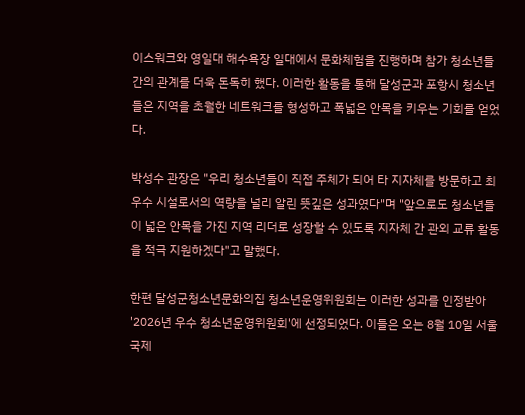이스워크와 영일대 해수욕장 일대에서 문화체험을 진행하며 참가 청소년들 간의 관계를 더욱 돈독히 했다. 이러한 활동을 통해 달성군과 포항시 청소년들은 지역을 초월한 네트워크를 형성하고 폭넓은 안목을 키우는 기회를 얻었다.

박성수 관장은 "우리 청소년들이 직접 주체가 되어 타 지자체를 방문하고 최우수 시설로서의 역량을 널리 알린 뜻깊은 성과였다"며 "앞으로도 청소년들이 넓은 안목을 가진 지역 리더로 성장할 수 있도록 지자체 간 관외 교류 활동을 적극 지원하겠다"고 말했다.

한편 달성군청소년문화의집 청소년운영위원회는 이러한 성과를 인정받아 '2026년 우수 청소년운영위원회'에 선정되었다. 이들은 오는 8월 10일 서울 국제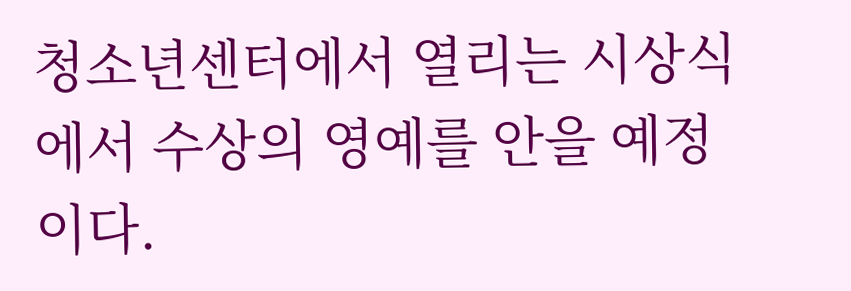청소년센터에서 열리는 시상식에서 수상의 영예를 안을 예정이다.